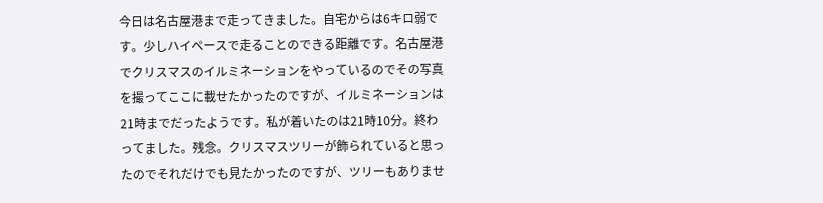今日は名古屋港まで走ってきました。自宅からは6キロ弱です。少しハイペースで走ることのできる距離です。名古屋港でクリスマスのイルミネーションをやっているのでその写真を撮ってここに載せたかったのですが、イルミネーションは21時までだったようです。私が着いたのは21時10分。終わってました。残念。クリスマスツリーが飾られていると思ったのでそれだけでも見たかったのですが、ツリーもありませ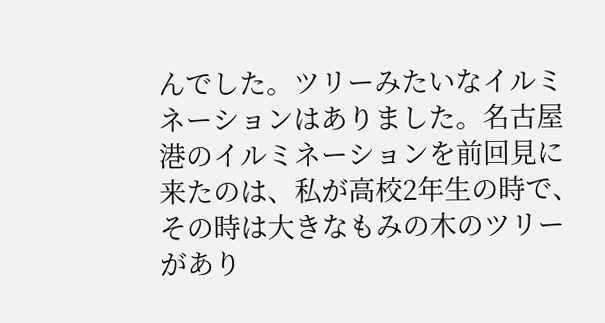んでした。ツリーみたいなイルミネーションはありました。名古屋港のイルミネーションを前回見に来たのは、私が高校2年生の時で、その時は大きなもみの木のツリーがあり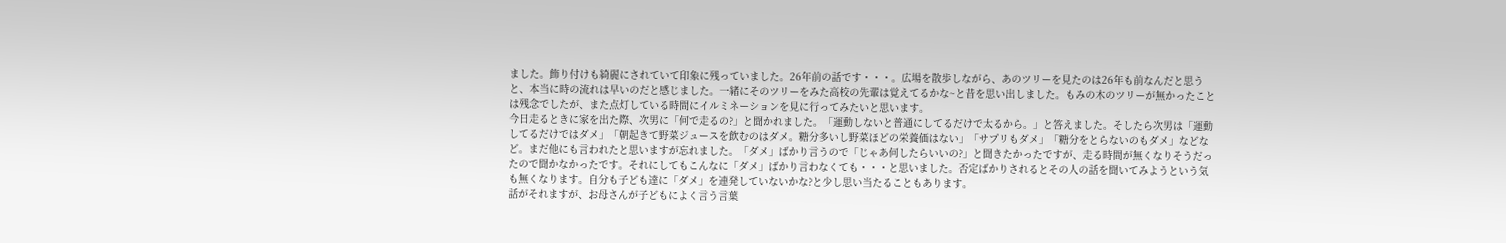ました。飾り付けも綺麗にされていて印象に残っていました。26年前の話です・・・。広場を散歩しながら、あのツリーを見たのは26年も前なんだと思うと、本当に時の流れは早いのだと感じました。一緒にそのツリーをみた高校の先輩は覚えてるかな~と昔を思い出しました。もみの木のツリーが無かったことは残念でしたが、また点灯している時間にイルミネーションを見に行ってみたいと思います。
今日走るときに家を出た際、次男に「何で走るの?」と聞かれました。「運動しないと普通にしてるだけで太るから。」と答えました。そしたら次男は「運動してるだけではダメ」「朝起きて野菜ジュースを飲むのはダメ。糖分多いし野菜ほどの栄養価はない」「サプリもダメ」「糖分をとらないのもダメ」などなど。まだ他にも言われたと思いますが忘れました。「ダメ」ばかり言うので「じゃあ何したらいいの?」と聞きたかったですが、走る時間が無くなりそうだったので聞かなかったです。それにしてもこんなに「ダメ」ばかり言わなくても・・・と思いました。否定ばかりされるとその人の話を聞いてみようという気も無くなります。自分も子ども達に「ダメ」を連発していないかな?と少し思い当たることもあります。
話がそれますが、お母さんが子どもによく言う言葉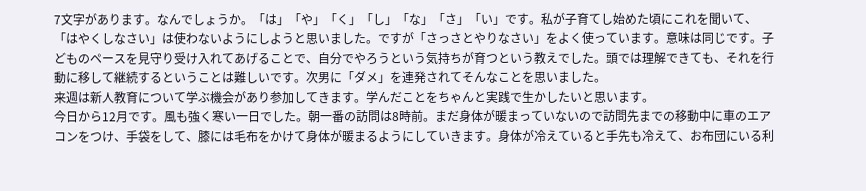7文字があります。なんでしょうか。「は」「や」「く」「し」「な」「さ」「い」です。私が子育てし始めた頃にこれを聞いて、「はやくしなさい」は使わないようにしようと思いました。ですが「さっさとやりなさい」をよく使っています。意味は同じです。子どものペースを見守り受け入れてあげることで、自分でやろうという気持ちが育つという教えでした。頭では理解できても、それを行動に移して継続するということは難しいです。次男に「ダメ」を連発されてそんなことを思いました。
来週は新人教育について学ぶ機会があり参加してきます。学んだことをちゃんと実践で生かしたいと思います。
今日から12月です。風も強く寒い一日でした。朝一番の訪問は8時前。まだ身体が暖まっていないので訪問先までの移動中に車のエアコンをつけ、手袋をして、膝には毛布をかけて身体が暖まるようにしていきます。身体が冷えていると手先も冷えて、お布団にいる利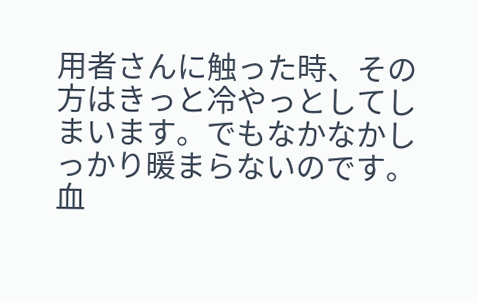用者さんに触った時、その方はきっと冷やっとしてしまいます。でもなかなかしっかり暖まらないのです。血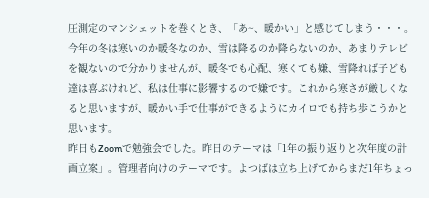圧測定のマンシェットを巻くとき、「あ~、暖かい」と感じてしまう・・・。
今年の冬は寒いのか暖冬なのか、雪は降るのか降らないのか、あまりテレビを観ないので分かりませんが、暖冬でも心配、寒くても嫌、雪降れば子ども達は喜ぶけれど、私は仕事に影響するので嫌です。これから寒さが厳しくなると思いますが、暖かい手で仕事ができるようにカイロでも持ち歩こうかと思います。
昨日もZoomで勉強会でした。昨日のテーマは「1年の振り返りと次年度の計画立案」。管理者向けのテーマです。よつばは立ち上げてからまだ1年ちょっ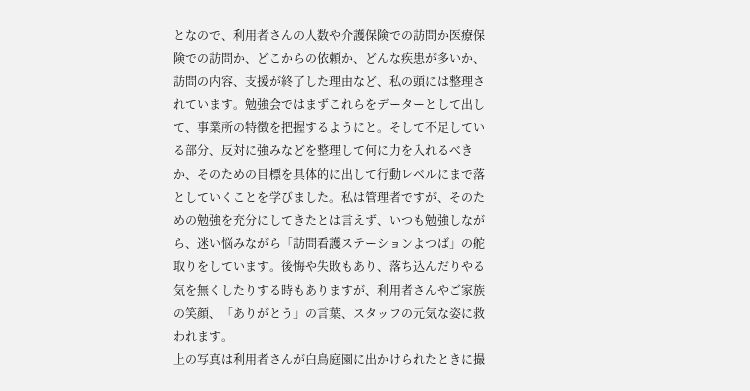となので、利用者さんの人数や介護保険での訪問か医療保険での訪問か、どこからの依頼か、どんな疾患が多いか、訪問の内容、支援が終了した理由など、私の頭には整理されています。勉強会ではまずこれらをデーターとして出して、事業所の特徴を把握するようにと。そして不足している部分、反対に強みなどを整理して何に力を入れるべきか、そのための目標を具体的に出して行動レベルにまで落としていくことを学びました。私は管理者ですが、そのための勉強を充分にしてきたとは言えず、いつも勉強しながら、迷い悩みながら「訪問看護ステーションよつば」の舵取りをしています。後悔や失敗もあり、落ち込んだりやる気を無くしたりする時もありますが、利用者さんやご家族の笑顔、「ありがとう」の言葉、スタッフの元気な姿に救われます。
上の写真は利用者さんが白鳥庭園に出かけられたときに撮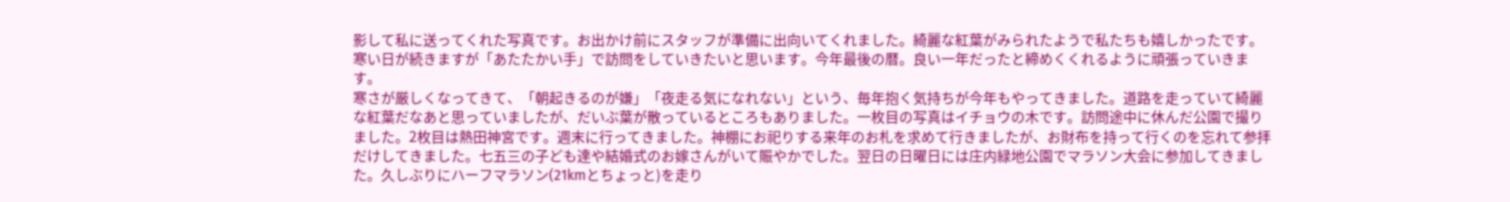影して私に送ってくれた写真です。お出かけ前にスタッフが準備に出向いてくれました。綺麗な紅葉がみられたようで私たちも嬉しかったです。
寒い日が続きますが「あたたかい手」で訪問をしていきたいと思います。今年最後の暦。良い一年だったと締めくくれるように頑張っていきます。
寒さが厳しくなってきて、「朝起きるのが嫌」「夜走る気になれない」という、毎年抱く気持ちが今年もやってきました。道路を走っていて綺麗な紅葉だなあと思っていましたが、だいぶ葉が散っているところもありました。一枚目の写真はイチョウの木です。訪問途中に休んだ公園で撮りました。2枚目は熱田神宮です。週末に行ってきました。神棚にお祀りする来年のお札を求めて行きましたが、お財布を持って行くのを忘れて参拝だけしてきました。七五三の子ども達や結婚式のお嫁さんがいて賑やかでした。翌日の日曜日には庄内緑地公園でマラソン大会に参加してきました。久しぶりにハーフマラソン(21kmとちょっと)を走り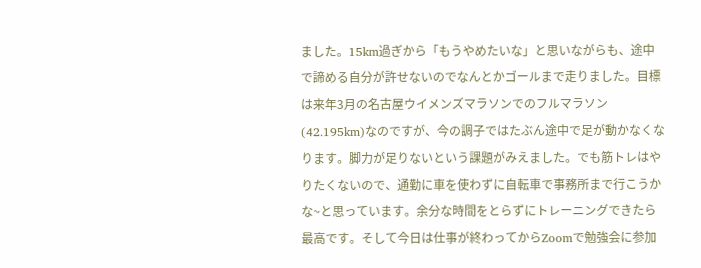ました。15km過ぎから「もうやめたいな」と思いながらも、途中で諦める自分が許せないのでなんとかゴールまで走りました。目標は来年3月の名古屋ウイメンズマラソンでのフルマラソン(42.195km)なのですが、今の調子ではたぶん途中で足が動かなくなります。脚力が足りないという課題がみえました。でも筋トレはやりたくないので、通勤に車を使わずに自転車で事務所まで行こうかな~と思っています。余分な時間をとらずにトレーニングできたら最高です。そして今日は仕事が終わってからZoomで勉強会に参加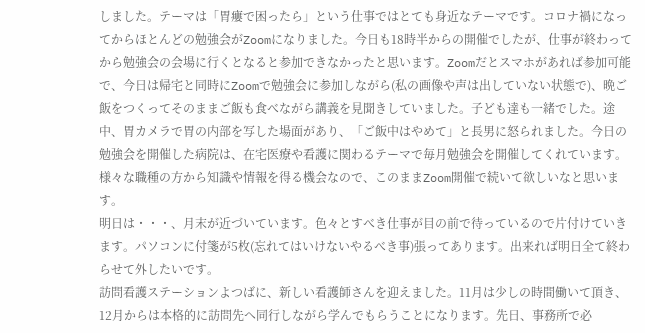しました。テーマは「胃瘻で困ったら」という仕事ではとても身近なテーマです。コロナ禍になってからほとんどの勉強会がZoomになりました。今日も18時半からの開催でしたが、仕事が終わってから勉強会の会場に行くとなると参加できなかったと思います。Zoomだとスマホがあれば参加可能で、今日は帰宅と同時にZoomで勉強会に参加しながら(私の画像や声は出していない状態で)、晩ご飯をつくってそのままご飯も食べながら講義を見聞きしていました。子ども達も一緒でした。途中、胃カメラで胃の内部を写した場面があり、「ご飯中はやめて」と長男に怒られました。今日の勉強会を開催した病院は、在宅医療や看護に関わるテーマで毎月勉強会を開催してくれています。様々な職種の方から知識や情報を得る機会なので、このままZoom開催で続いて欲しいなと思います。
明日は・・・、月末が近づいています。色々とすべき仕事が目の前で待っているので片付けていきます。パソコンに付箋が5枚(忘れてはいけないやるべき事)張ってあります。出来れば明日全て終わらせて外したいです。
訪問看護ステーションよつばに、新しい看護師さんを迎えました。11月は少しの時間働いて頂き、12月からは本格的に訪問先へ同行しながら学んでもらうことになります。先日、事務所で必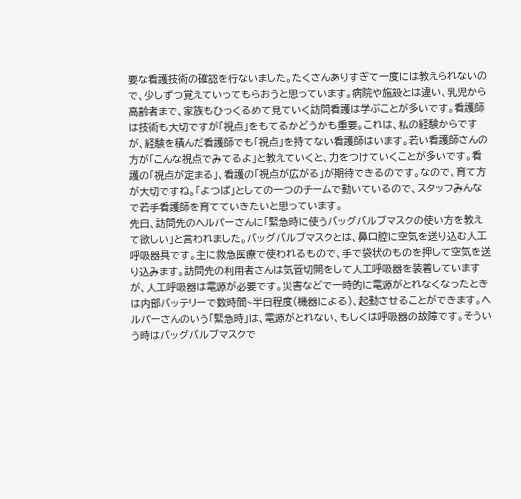要な看護技術の確認を行ないました。たくさんありすぎて一度には教えられないので、少しずつ覚えていってもらおうと思っています。病院や施設とは違い、乳児から高齢者まで、家族もひっくるめて見ていく訪問看護は学ぶことが多いです。看護師は技術も大切ですが「視点」をもてるかどうかも重要。これは、私の経験からですが、経験を積んだ看護師でも「視点」を持てない看護師はいます。若い看護師さんの方が「こんな視点でみてるよ」と教えていくと、力をつけていくことが多いです。看護の「視点が定まる」、看護の「視点が広がる」が期待できるのです。なので、育て方が大切ですね。「よつば」としての一つのチームで動いているので、スタッフみんなで若手看護師を育てていきたいと思っています。
先日、訪問先のヘルパーさんに「緊急時に使うバッグバルブマスクの使い方を教えて欲しい」と言われました。バッグバルブマスクとは、鼻口腔に空気を送り込む人工呼吸器具です。主に救急医療で使われるもので、手で袋状のものを押して空気を送り込みます。訪問先の利用者さんは気管切開をして人工呼吸器を装着していますが、人工呼吸器は電源が必要です。災害などで一時的に電源がとれなくなったときは内部バッテリーで数時間~半日程度(機器による)、起動させることができます。ヘルパーさんのいう「緊急時」は、電源がとれない、もしくは呼吸器の故障です。そういう時はバッグバルブマスクで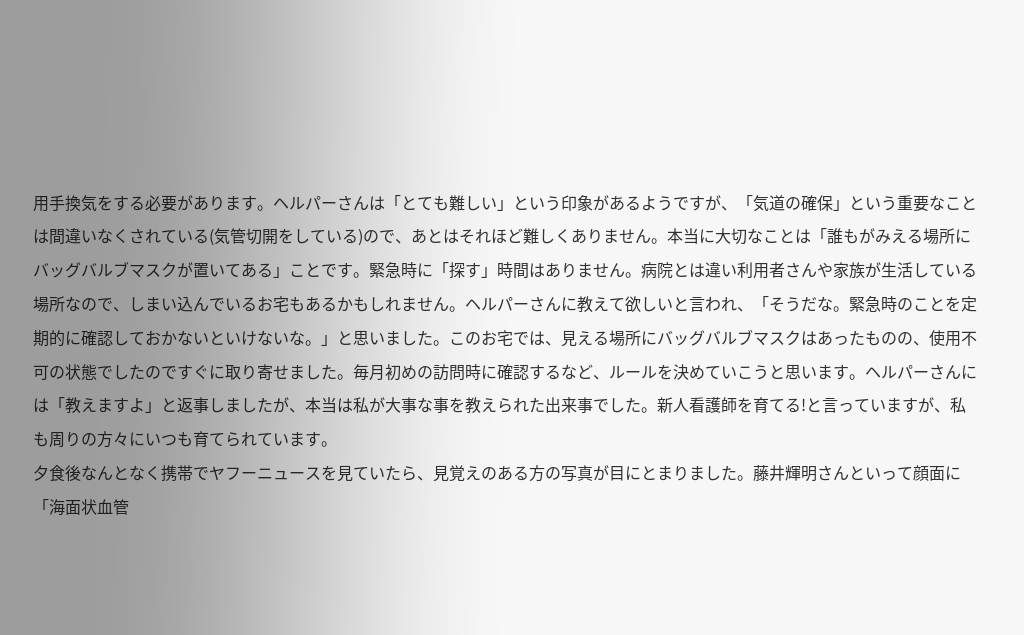用手換気をする必要があります。ヘルパーさんは「とても難しい」という印象があるようですが、「気道の確保」という重要なことは間違いなくされている(気管切開をしている)ので、あとはそれほど難しくありません。本当に大切なことは「誰もがみえる場所にバッグバルブマスクが置いてある」ことです。緊急時に「探す」時間はありません。病院とは違い利用者さんや家族が生活している場所なので、しまい込んでいるお宅もあるかもしれません。ヘルパーさんに教えて欲しいと言われ、「そうだな。緊急時のことを定期的に確認しておかないといけないな。」と思いました。このお宅では、見える場所にバッグバルブマスクはあったものの、使用不可の状態でしたのですぐに取り寄せました。毎月初めの訪問時に確認するなど、ルールを決めていこうと思います。ヘルパーさんには「教えますよ」と返事しましたが、本当は私が大事な事を教えられた出来事でした。新人看護師を育てる!と言っていますが、私も周りの方々にいつも育てられています。
夕食後なんとなく携帯でヤフーニュースを見ていたら、見覚えのある方の写真が目にとまりました。藤井輝明さんといって顔面に「海面状血管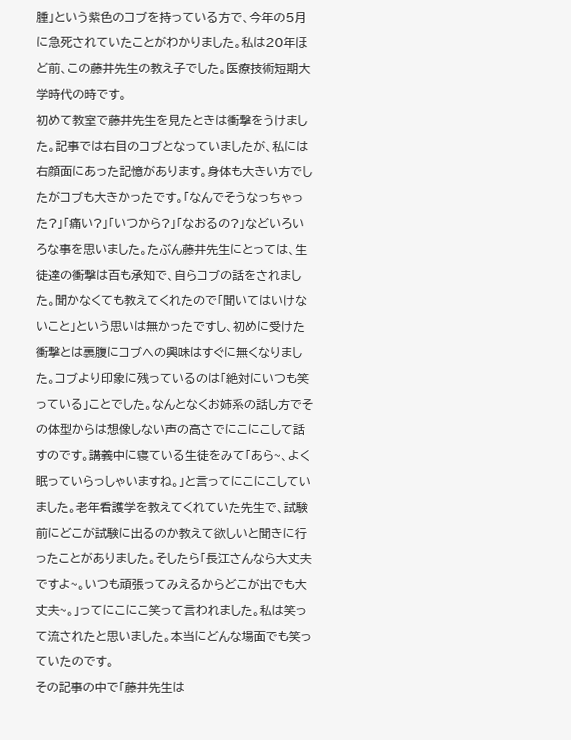腫」という紫色のコブを持っている方で、今年の5月に急死されていたことがわかりました。私は20年ほど前、この藤井先生の教え子でした。医療技術短期大学時代の時です。
初めて教室で藤井先生を見たときは衝撃をうけました。記事では右目のコブとなっていましたが、私には右顔面にあった記憶があります。身体も大きい方でしたがコブも大きかったです。「なんでそうなっちゃった?」「痛い?」「いつから?」「なおるの?」などいろいろな事を思いました。たぶん藤井先生にとっては、生徒達の衝撃は百も承知で、自らコブの話をされました。聞かなくても教えてくれたので「聞いてはいけないこと」という思いは無かったですし、初めに受けた衝撃とは裏腹にコブへの興味はすぐに無くなりました。コブより印象に残っているのは「絶対にいつも笑っている」ことでした。なんとなくお姉系の話し方でその体型からは想像しない声の高さでにこにこして話すのです。講義中に寝ている生徒をみて「あら~、よく眠っていらっしゃいますね。」と言ってにこにこしていました。老年看護学を教えてくれていた先生で、試験前にどこが試験に出るのか教えて欲しいと聞きに行ったことがありました。そしたら「長江さんなら大丈夫ですよ~。いつも頑張ってみえるからどこが出でも大丈夫~。」ってにこにこ笑って言われました。私は笑って流されたと思いました。本当にどんな場面でも笑っていたのです。
その記事の中で「藤井先生は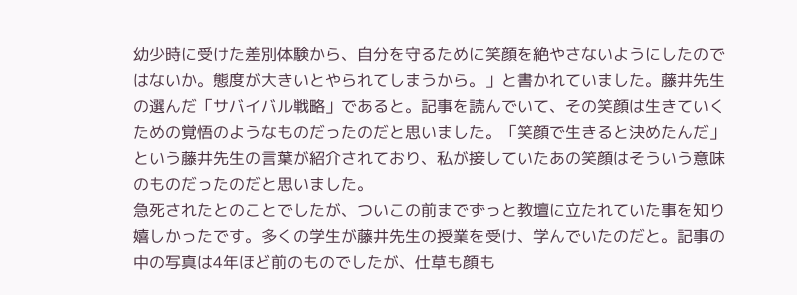幼少時に受けた差別体験から、自分を守るために笑顔を絶やさないようにしたのではないか。態度が大きいとやられてしまうから。」と書かれていました。藤井先生の選んだ「サバイバル戦略」であると。記事を読んでいて、その笑顔は生きていくための覚悟のようなものだったのだと思いました。「笑顔で生きると決めたんだ」という藤井先生の言葉が紹介されており、私が接していたあの笑顔はそういう意味のものだったのだと思いました。
急死されたとのことでしたが、ついこの前までずっと教壇に立たれていた事を知り嬉しかったです。多くの学生が藤井先生の授業を受け、学んでいたのだと。記事の中の写真は4年ほど前のものでしたが、仕草も顔も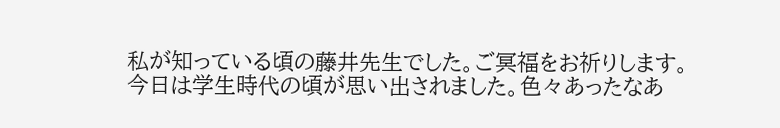私が知っている頃の藤井先生でした。ご冥福をお祈りします。
今日は学生時代の頃が思い出されました。色々あったなあ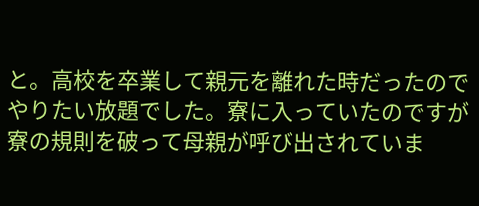と。高校を卒業して親元を離れた時だったのでやりたい放題でした。寮に入っていたのですが寮の規則を破って母親が呼び出されていま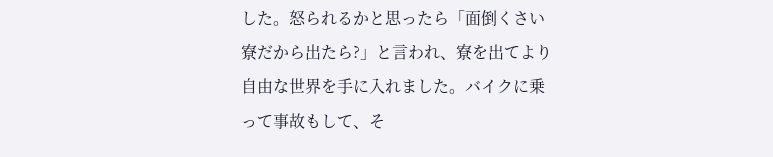した。怒られるかと思ったら「面倒くさい寮だから出たら?」と言われ、寮を出てより自由な世界を手に入れました。バイクに乗って事故もして、そ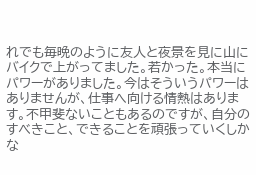れでも毎晩のように友人と夜景を見に山にバイクで上がってました。若かった。本当にパワーがありました。今はそういうパワーはありませんが、仕事へ向ける情熱はあります。不甲斐ないこともあるのですが、自分のすべきこと、できることを頑張っていくしかな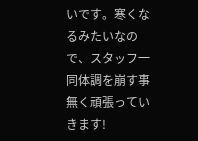いです。寒くなるみたいなので、スタッフ一同体調を崩す事無く頑張っていきます!